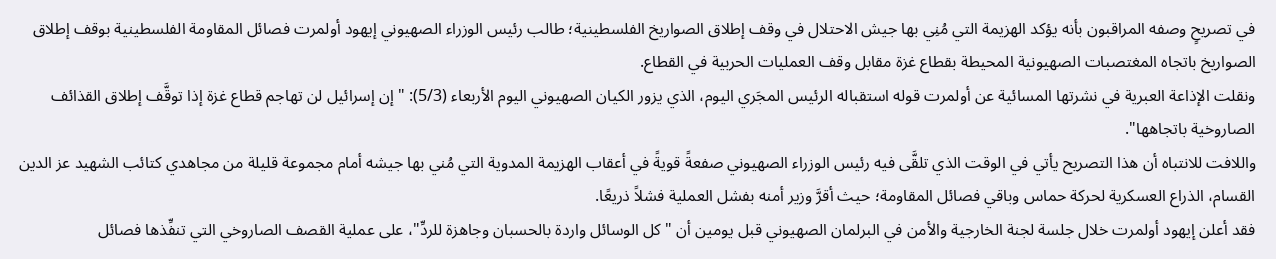في تصريحٍ وصفه المراقبون بأنه يؤكد الهزيمة التي مُنِي بها جيش الاحتلال في وقف إطلاق الصواريخ الفلسطينية؛ طالب رئيس الوزراء الصهيوني إيهود أولمرت فصائل المقاومة الفلسطينية بوقف إطلاق الصواريخ باتجاه المغتصبات الصهيونية المحيطة بقطاع غزة مقابل وقف العمليات الحربية في القطاع.
ونقلت الإذاعة العبرية في نشرتها المسائية عن أولمرت قوله استقباله الرئيس المجَري اليوم، الذي يزور الكيان الصهيوني اليوم الأربعاء (5/3): "إن إسرائيل لن تهاجم قطاع غزة إذا توقَّف إطلاق القذائف الصاروخية باتجاهها".
واللافت للانتباه أن هذا التصريح يأتي في الوقت الذي تلقَّى فيه رئيس الوزراء الصهيوني صفعةً قويةً في أعقاب الهزيمة المدوية التي مُني بها جيشه أمام مجموعة قليلة من مجاهدي كتائب الشهيد عز الدين القسام، الذراع العسكرية لحركة حماس وباقي فصائل المقاومة؛ حيث أقرَّ وزير أمنه بفشل العملية فشلاً ذريعًا.
فقد أعلن إيهود أولمرت خلال جلسة لجنة الخارجية والأمن في البرلمان الصهيوني قبل يومين أن "كل الوسائل واردة بالحسبان وجاهزة للردِّ"، على عملية القصف الصاروخي التي تنفِّذها فصائل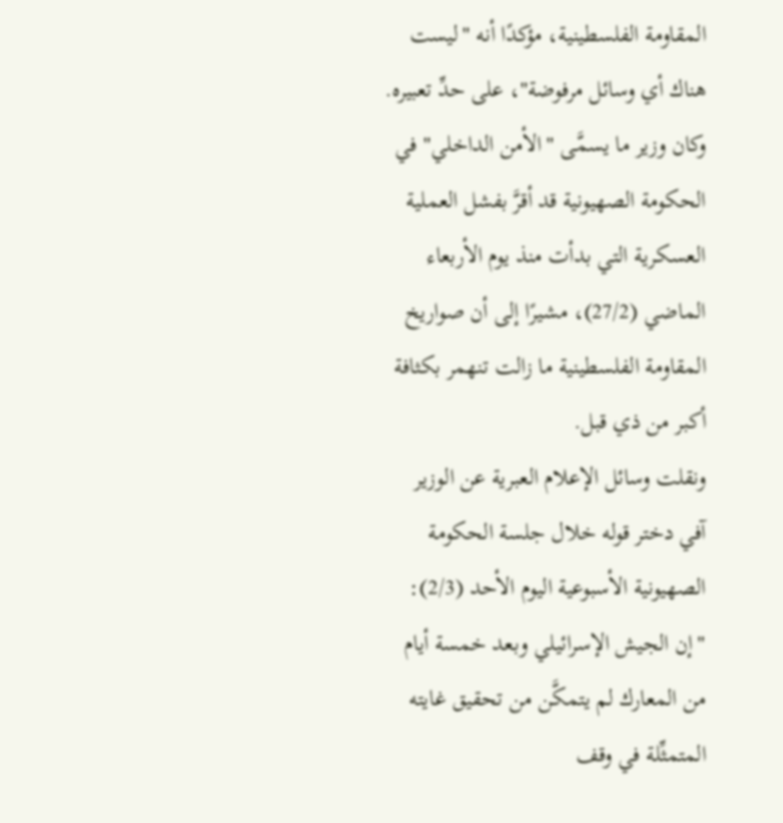المقاومة الفلسطينية، مؤكدًا أنه "ليست هناك أي وسائل مرفوضة"، على حدِّ تعبيره.
وكان وزير ما يسمَّى "الأمن الداخلي" في الحكومة الصهيونية قد أقرَّ بفشل العملية العسكرية التي بدأت منذ يوم الأربعاء الماضي (27/2)، مشيرًا إلى أن صواريخ المقاومة الفلسطينية ما زالت تنهمر بكثافة أكبر من ذي قبل.
ونقلت وسائل الإعلام العبرية عن الوزير آفي دختر قوله خلال جلسة الحكومة الصهيونية الأسبوعية اليوم الأحد (2/3): "إن الجيش الإسرائيلي وبعد خمسة أيام من المعارك لم يتمكَّن من تحقيق غايته المتمثِّلة في وقف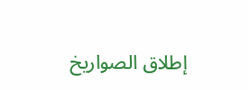إطلاق الصواريخ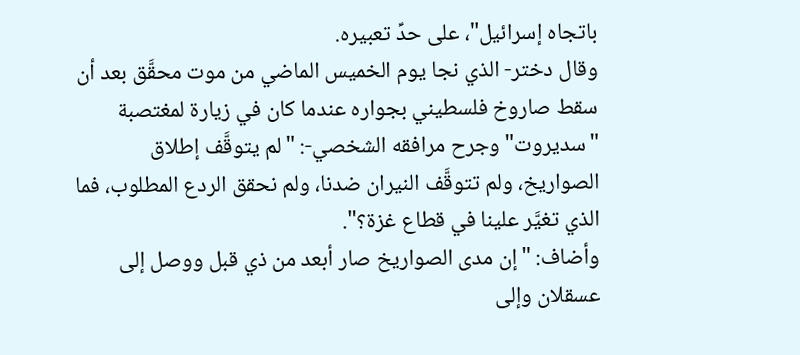باتجاه إسرائيل"، على حدِّ تعبيره.
وقال دختر- الذي نجا يوم الخميس الماضي من موت محقَّق بعد أن سقط صاروخ فلسطيني بجواره عندما كان في زيارة لمغتصبة "سديروت" وجرح مرافقه الشخصي-: "لم يتوقَّف إطلاق الصواريخ، ولم تتوقَّف النيران ضدنا، ولم نحقق الردع المطلوب، فما الذي تغيَّر علينا في قطاع غزة؟".
وأضاف: "إن مدى الصواريخ صار أبعد من ذي قبل ووصل إلى عسقلان وإلى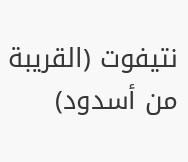نتيفوت (القريبة من أسدود)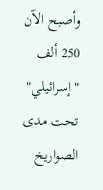وأصبح الآن 250 ألف "إسرائيلي" تحت مدى الصواريخ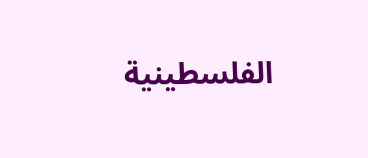الفلسطينية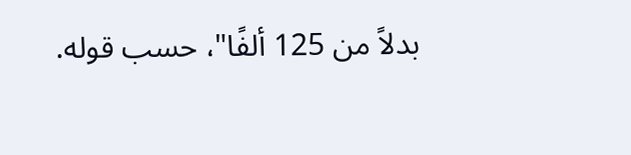بدلاً من 125 ألفًا"، حسب قوله.